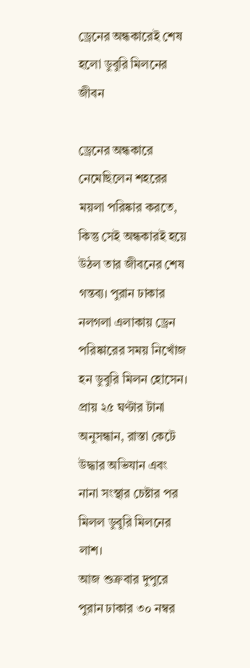ড্রেনের অন্ধকারেই শেষ হলো ডুবুরি মিলনের জীবন

ড্রেনের অন্ধকারে নেমেছিলেন শহরের ময়লা পরিষ্কার করতে, কিন্তু সেই অন্ধকারই হয়ে উঠল তার জীবনের শেষ গন্তব্য। পুরান ঢাকার নলগলা এলাকায় ড্রেন পরিষ্কারের সময় নিখোঁজ হন ডুবুরি মিলন হোসেন। প্রায় ২৫ ঘণ্টার টানা অনুসন্ধান, রাস্তা কেটে উদ্ধার অভিযান এবং নানা সংস্থার চেষ্টার পর মিলল ডুবুরি মিলনের লাশ।
আজ শুক্রবার দুপুরে পুরান ঢাকার ৩০ নম্বর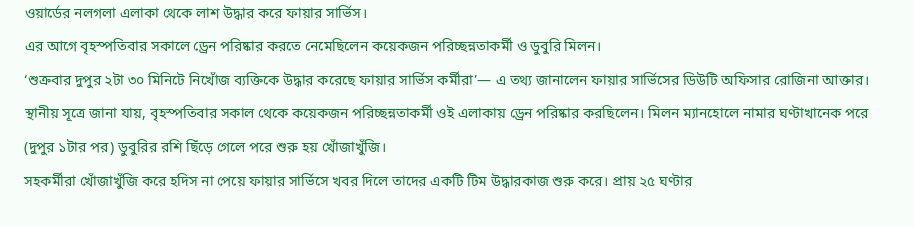ওয়ার্ডের নলগলা এলাকা থেকে লাশ উদ্ধার করে ফায়ার সার্ভিস।
এর আগে বৃহস্পতিবার সকালে ড্রেন পরিষ্কার করতে নেমেছিলেন কয়েকজন পরিচ্ছন্নতাকর্মী ও ডুবুরি মিলন।
‘শুক্রবার দুপুর ২টা ৩০ মিনিটে নিখোঁজ ব্যক্তিকে উদ্ধার করেছে ফায়ার সার্ভিস কর্মীরা’— এ তথ্য জানালেন ফায়ার সার্ভিসের ডিউটি অফিসার রোজিনা আক্তার।
স্থানীয় সূত্রে জানা যায়, বৃহস্পতিবার সকাল থেকে কয়েকজন পরিচ্ছন্নতাকর্মী ওই এলাকায় ড্রেন পরিষ্কার করছিলেন। মিলন ম্যানহোলে নামার ঘণ্টাখানেক পরে (দুপুর ১টার পর) ডুবুরির রশি ছিঁড়ে গেলে পরে শুরু হয় খোঁজাখুঁজি।
সহকর্মীরা খোঁজাখুঁজি করে হদিস না পেয়ে ফায়ার সার্ভিসে খবর দিলে তাদের একটি টিম উদ্ধারকাজ শুরু করে। প্রায় ২৫ ঘণ্টার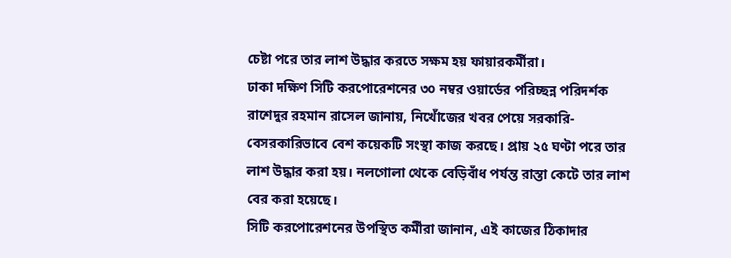চেষ্টা পরে তার লাশ উদ্ধার করতে সক্ষম হয় ফায়ারকর্মীরা।
ঢাকা দক্ষিণ সিটি করপোরেশনের ৩০ নম্বর ওয়ার্ডের পরিচ্ছন্ন পরিদর্শক রাশেদুর রহমান রাসেল জানায়, নিখোঁজের খবর পেয়ে সরকারি-বেসরকারিভাবে বেশ কয়েকটি সংস্থা কাজ করছে। প্রায় ২৫ ঘণ্টা পরে তার লাশ উদ্ধার করা হয়। নলগোলা থেকে বেড়িবাঁধ পর্যন্ত রাস্তা কেটে তার লাশ বের করা হয়েছে।
সিটি করপোরেশনের উপস্থিত কর্মীরা জানান, এই কাজের ঠিকাদার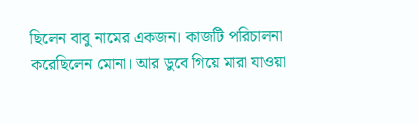ছিলেন বাবু নামের একজন। কাজটি পরিচালনা করেছিলেন মোনা। আর ডুবে গিয়ে মারা যাওয়া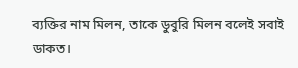ব্যক্তির নাম মিলন, তাকে ডুবুরি মিলন বলেই সবাই ডাকত।